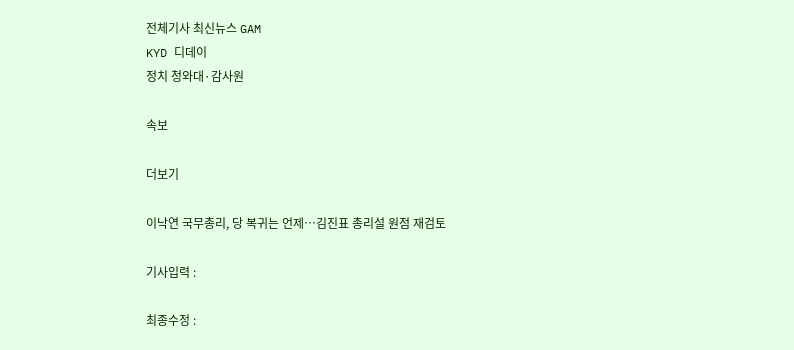전체기사 최신뉴스 GAM
KYD 디데이
정치 청와대·감사원

속보

더보기

이낙연 국무총리, 당 복귀는 언제…김진표 총리설 원점 재검토

기사입력 :

최종수정 :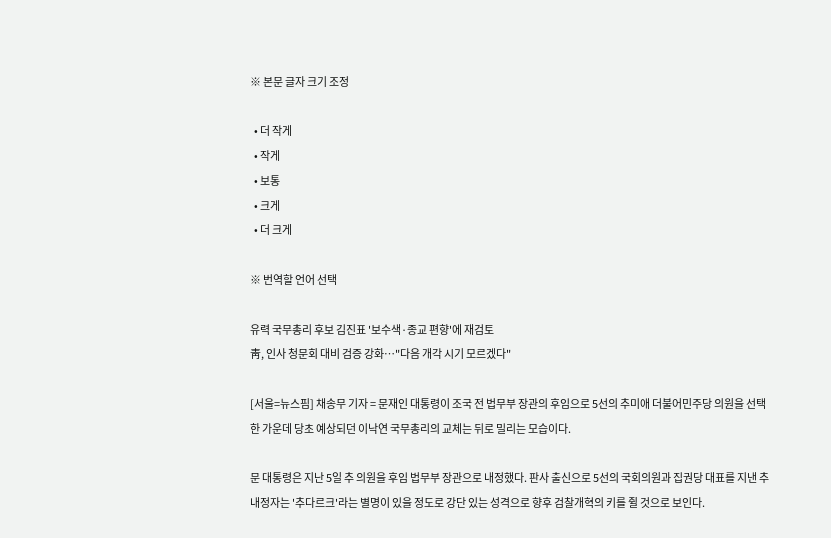※ 본문 글자 크기 조정

  • 더 작게
  • 작게
  • 보통
  • 크게
  • 더 크게

※ 번역할 언어 선택

유력 국무총리 후보 김진표 '보수색·종교 편향'에 재검토
靑, 인사 청문회 대비 검증 강화…"다음 개각 시기 모르겠다"

[서울=뉴스핌] 채송무 기자 = 문재인 대통령이 조국 전 법무부 장관의 후임으로 5선의 추미애 더불어민주당 의원을 선택한 가운데 당초 예상되던 이낙연 국무총리의 교체는 뒤로 밀리는 모습이다.

문 대통령은 지난 5일 추 의원을 후임 법무부 장관으로 내정했다. 판사 출신으로 5선의 국회의원과 집권당 대표를 지낸 추 내정자는 '추다르크'라는 별명이 있을 정도로 강단 있는 성격으로 향후 검찰개혁의 키를 쥘 것으로 보인다.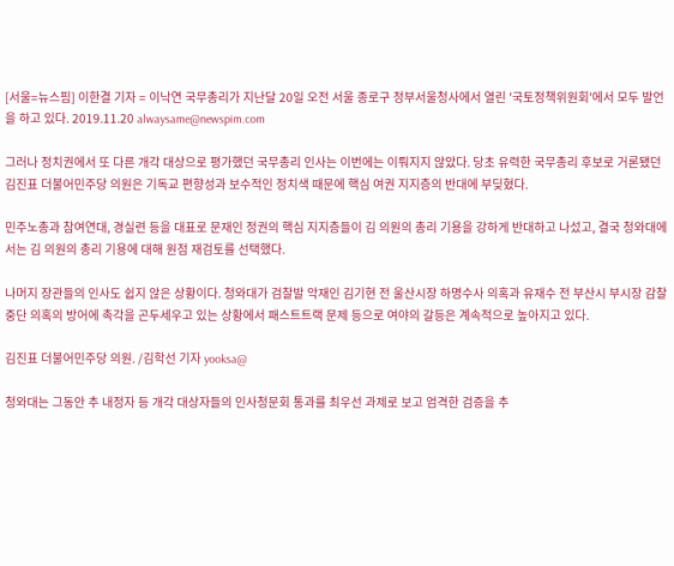[서울=뉴스핌] 이한결 기자 = 이낙연 국무총리가 지난달 20일 오전 서울 종로구 정부서울청사에서 열린 '국토정책위원회'에서 모두 발언을 하고 있다. 2019.11.20 alwaysame@newspim.com

그러나 정치권에서 또 다른 개각 대상으로 평가했던 국무총리 인사는 이번에는 이뤄지지 않았다. 당초 유력한 국무총리 후보로 거론됐던 김진표 더불어민주당 의원은 기독교 편향성과 보수적인 정치색 때문에 핵심 여권 지지층의 반대에 부딪혔다.

민주노총과 참여연대, 경실련 등을 대표로 문재인 정권의 핵심 지지층들이 김 의원의 총리 기용을 강하게 반대하고 나섰고, 결국 청와대에서는 김 의원의 총리 기용에 대해 원점 재검토를 선택했다.

나머지 장관들의 인사도 쉽지 않은 상황이다. 청와대가 검찰발 악재인 김기현 전 울산시장 하명수사 의혹과 유재수 전 부산시 부시장 감찰중단 의혹의 방어에 촉각을 곤두세우고 있는 상황에서 패스트트랙 문제 등으로 여야의 갈등은 계속적으로 높아지고 있다.

김진표 더불어민주당 의원. /김학선 기자 yooksa@

청와대는 그동안 추 내정자 등 개각 대상자들의 인사청문회 통과를 최우선 과제로 보고 엄격한 검증을 추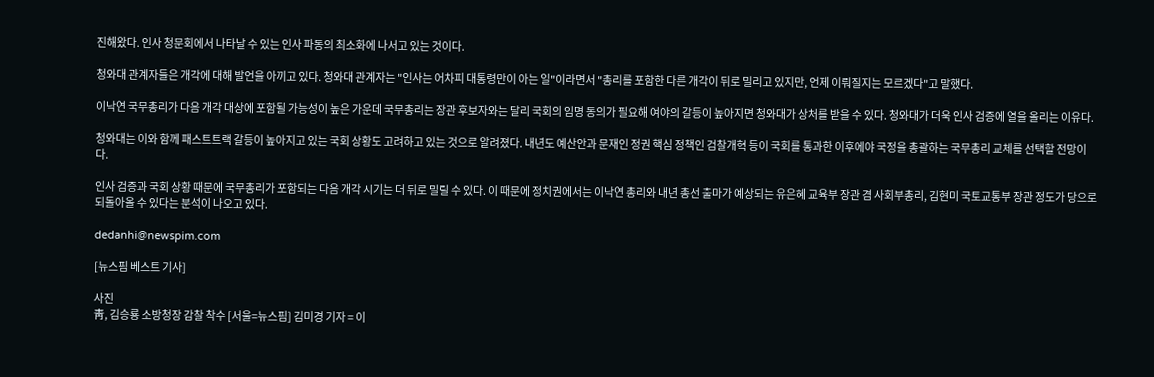진해왔다. 인사 청문회에서 나타날 수 있는 인사 파동의 최소화에 나서고 있는 것이다.

청와대 관계자들은 개각에 대해 발언을 아끼고 있다. 청와대 관계자는 "인사는 어차피 대통령만이 아는 일"이라면서 "총리를 포함한 다른 개각이 뒤로 밀리고 있지만, 언제 이뤄질지는 모르겠다"고 말했다.

이낙연 국무총리가 다음 개각 대상에 포함될 가능성이 높은 가운데 국무총리는 장관 후보자와는 달리 국회의 임명 동의가 필요해 여야의 갈등이 높아지면 청와대가 상처를 받을 수 있다. 청와대가 더욱 인사 검증에 열을 올리는 이유다.

청와대는 이와 함께 패스트트랙 갈등이 높아지고 있는 국회 상황도 고려하고 있는 것으로 알려졌다. 내년도 예산안과 문재인 정권 핵심 정책인 검찰개혁 등이 국회를 통과한 이후에야 국정을 총괄하는 국무총리 교체를 선택할 전망이다.

인사 검증과 국회 상황 때문에 국무총리가 포함되는 다음 개각 시기는 더 뒤로 밀릴 수 있다. 이 때문에 정치권에서는 이낙연 총리와 내년 총선 출마가 예상되는 유은혜 교육부 장관 겸 사회부총리, 김현미 국토교통부 장관 정도가 당으로 되돌아올 수 있다는 분석이 나오고 있다.

dedanhi@newspim.com

[뉴스핌 베스트 기사]

사진
靑, 김승룡 소방청장 감찰 착수 [서울=뉴스핌] 김미경 기자 = 이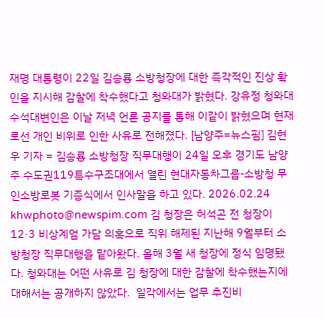재명 대통령이 22일 김승룡 소방청장에 대한 즉각적인 진상 확인을 지시해 감찰에 착수했다고 청와대가 밝혔다. 강유정 청와대 수석대변인은 이날 저녁 언론 공지를 통해 이같이 밝혔으며 현재로선 개인 비위로 인한 사유로 전해졌다. [남양주=뉴스핌] 김현우 기자 = 김승룡 소방청장 직무대행이 24일 오후 경기도 남양주 수도권119특수구조대에서 열린 현대자동차그룹-소방청 무인소방로봇 기증식에서 인사말을 하고 있다. 2026.02.24 khwphoto@newspim.com 김 청장은 허석곤 전 청장이 12·3 비상계엄 가담 의혹으로 직위 해제된 지난해 9월부터 소방청장 직무대행을 맡아왔다. 올해 3월 새 청장에 정식 임명됐다. 청와대는 어떤 사유로 김 청장에 대한 감찰에 착수했는지에 대해서는 공개하지 않았다.  일각에서는 업무 추진비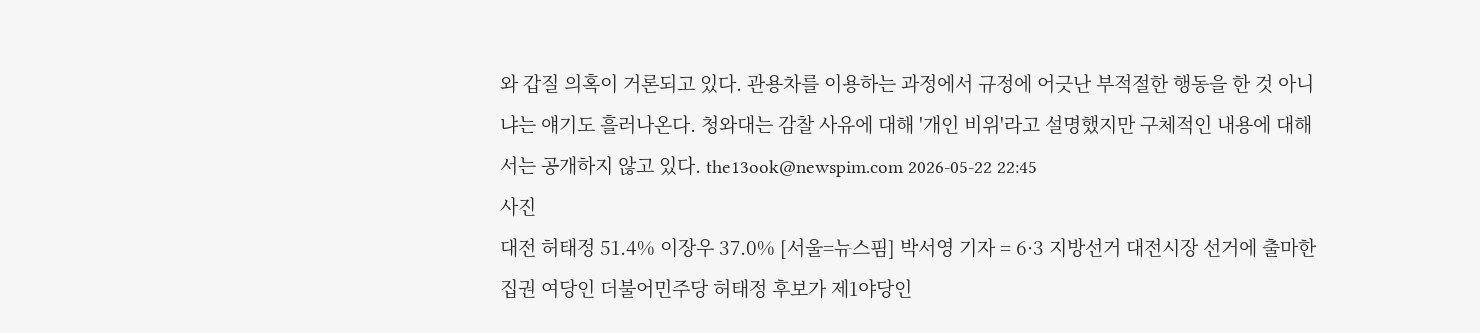와 갑질 의혹이 거론되고 있다. 관용차를 이용하는 과정에서 규정에 어긋난 부적절한 행동을 한 것 아니냐는 얘기도 흘러나온다. 청와대는 감찰 사유에 대해 '개인 비위'라고 설명했지만 구체적인 내용에 대해서는 공개하지 않고 있다. the13ook@newspim.com 2026-05-22 22:45
사진
대전 허태정 51.4% 이장우 37.0% [서울=뉴스핌] 박서영 기자 = 6·3 지방선거 대전시장 선거에 출마한 집권 여당인 더불어민주당 허태정 후보가 제1야당인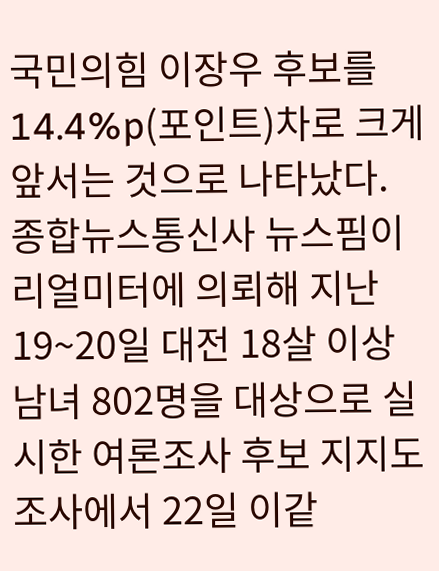국민의힘 이장우 후보를 14.4%p(포인트)차로 크게 앞서는 것으로 나타났다.  종합뉴스통신사 뉴스핌이 리얼미터에 의뢰해 지난 19~20일 대전 18살 이상 남녀 802명을 대상으로 실시한 여론조사 후보 지지도 조사에서 22일 이같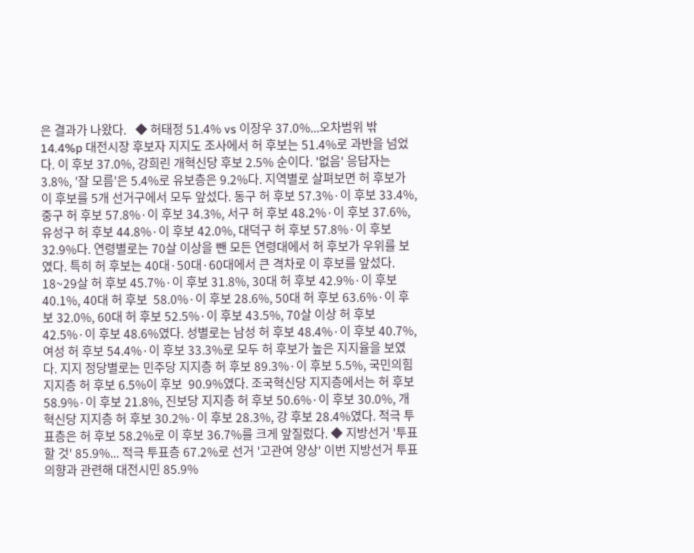은 결과가 나왔다.   ◆ 허태정 51.4% vs 이장우 37.0%...오차범위 밖 14.4%p 대전시장 후보자 지지도 조사에서 허 후보는 51.4%로 과반을 넘었다. 이 후보 37.0%, 강희린 개혁신당 후보 2.5% 순이다. '없음' 응답자는 3.8%, '잘 모름'은 5.4%로 유보층은 9.2%다. 지역별로 살펴보면 허 후보가 이 후보를 5개 선거구에서 모두 앞섰다. 동구 허 후보 57.3%·이 후보 33.4%, 중구 허 후보 57.8%·이 후보 34.3%, 서구 허 후보 48.2%·이 후보 37.6%, 유성구 허 후보 44.8%·이 후보 42.0%, 대덕구 허 후보 57.8%·이 후보 32.9%다. 연령별로는 70살 이상을 뺀 모든 연령대에서 허 후보가 우위를 보였다. 특히 허 후보는 40대·50대·60대에서 큰 격차로 이 후보를 앞섰다. 18~29살 허 후보 45.7%·이 후보 31.8%, 30대 허 후보 42.9%·이 후보 40.1%, 40대 허 후보  58.0%·이 후보 28.6%, 50대 허 후보 63.6%·이 후보 32.0%, 60대 허 후보 52.5%·이 후보 43.5%, 70살 이상 허 후보 42.5%·이 후보 48.6%였다. 성별로는 남성 허 후보 48.4%·이 후보 40.7%, 여성 허 후보 54.4%·이 후보 33.3%로 모두 허 후보가 높은 지지율을 보였다. 지지 정당별로는 민주당 지지층 허 후보 89.3%·이 후보 5.5%, 국민의힘 지지층 허 후보 6.5%이 후보  90.9%였다. 조국혁신당 지지층에서는 허 후보 58.9%·이 후보 21.8%, 진보당 지지층 허 후보 50.6%·이 후보 30.0%, 개혁신당 지지층 허 후보 30.2%·이 후보 28.3%, 강 후보 28.4%였다. 적극 투표층은 허 후보 58.2%로 이 후보 36.7%를 크게 앞질렀다. ◆ 지방선거 '투표할 것' 85.9%... 적극 투표층 67.2%로 선거 '고관여 양상' 이번 지방선거 투표 의향과 관련해 대전시민 85.9%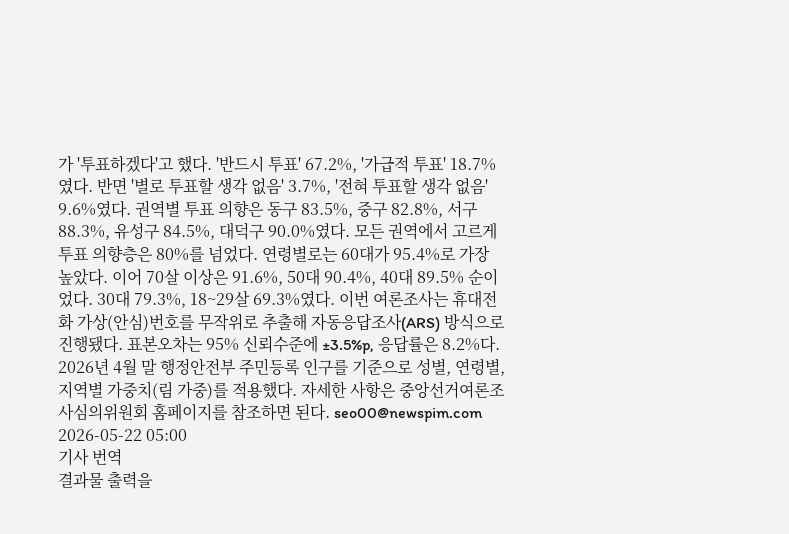가 '투표하겠다'고 했다. '반드시 투표' 67.2%, '가급적 투표' 18.7%였다. 반면 '별로 투표할 생각 없음' 3.7%, '전혀 투표할 생각 없음' 9.6%였다. 권역별 투표 의향은 동구 83.5%, 중구 82.8%, 서구 88.3%, 유성구 84.5%, 대덕구 90.0%였다. 모든 권역에서 고르게 투표 의향층은 80%를 넘었다. 연령별로는 60대가 95.4%로 가장 높았다. 이어 70살 이상은 91.6%, 50대 90.4%, 40대 89.5% 순이었다. 30대 79.3%, 18~29살 69.3%였다. 이번 여론조사는 휴대전화 가상(안심)번호를 무작위로 추출해 자동응답조사(ARS) 방식으로 진행됐다. 표본오차는 95% 신뢰수준에 ±3.5%p, 응답률은 8.2%다. 2026년 4월 말 행정안전부 주민등록 인구를 기준으로 성별, 연령별, 지역별 가중치(림 가중)를 적용했다. 자세한 사항은 중앙선거여론조사심의위원회 홈페이지를 참조하면 된다. seo00@newspim.com 2026-05-22 05:00
기사 번역
결과물 출력을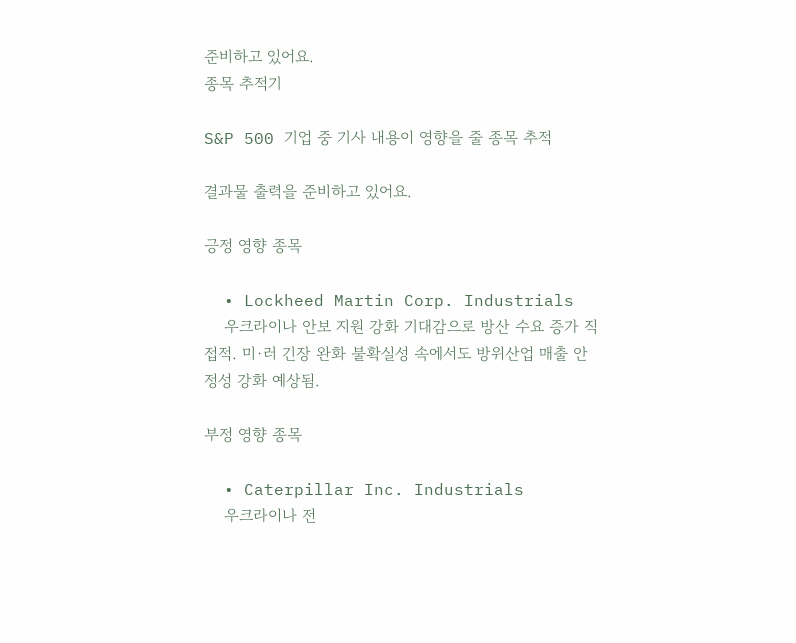준비하고 있어요.
종목 추적기

S&P 500 기업 중 기사 내용이 영향을 줄 종목 추적

결과물 출력을 준비하고 있어요.

긍정 영향 종목

  • Lockheed Martin Corp. Industrials
    우크라이나 안보 지원 강화 기대감으로 방산 수요 증가 직접적. 미·러 긴장 완화 불확실성 속에서도 방위산업 매출 안정성 강화 예상됨.

부정 영향 종목

  • Caterpillar Inc. Industrials
    우크라이나 전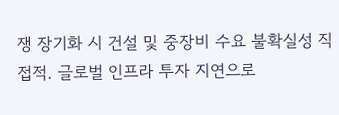쟁 장기화 시 건설 및 중장비 수요 불확실성 직접적. 글로벌 인프라 투자 지연으로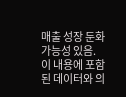매출 성장 둔화 가능성 있음.
이 내용에 포함된 데이터와 의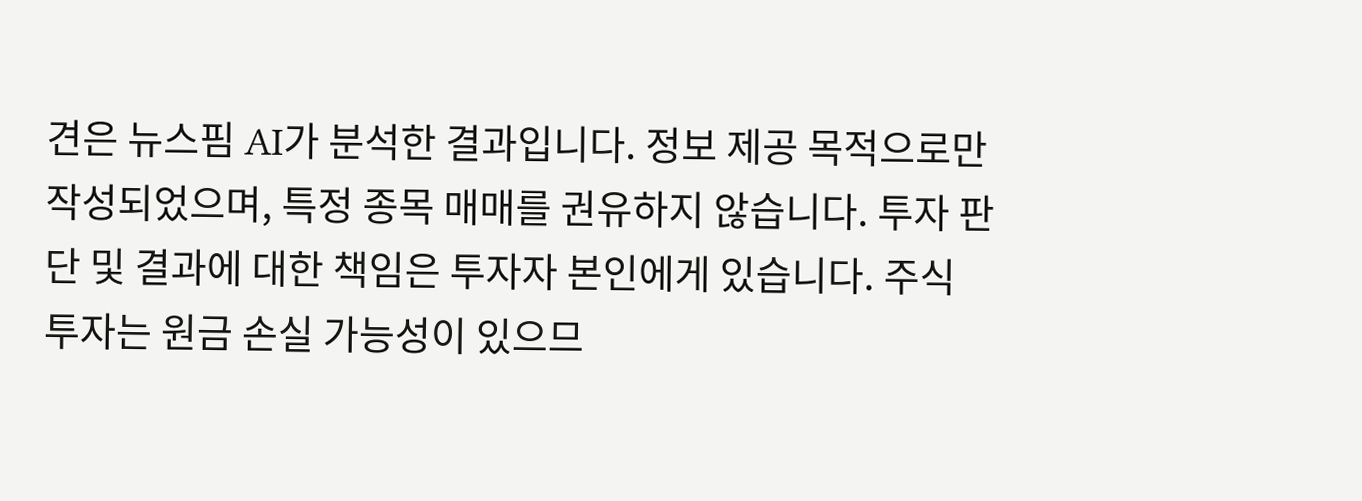견은 뉴스핌 AI가 분석한 결과입니다. 정보 제공 목적으로만 작성되었으며, 특정 종목 매매를 권유하지 않습니다. 투자 판단 및 결과에 대한 책임은 투자자 본인에게 있습니다. 주식 투자는 원금 손실 가능성이 있으므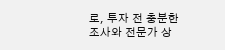로, 투자 전 충분한 조사와 전문가 상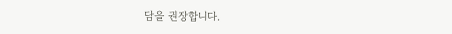담을 권장합니다.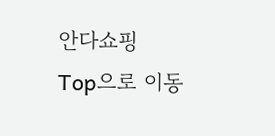안다쇼핑
Top으로 이동